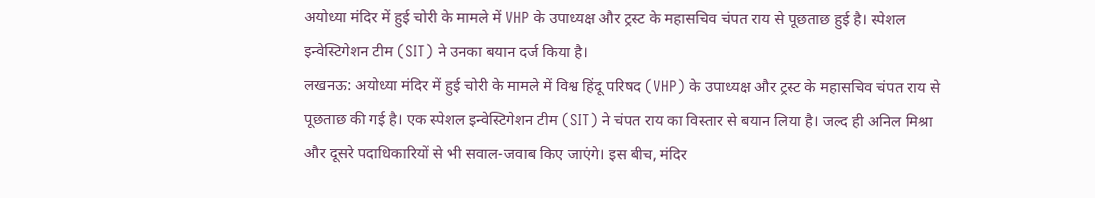अयोध्या मंदिर में हुई चोरी के मामले में VHP के उपाध्यक्ष और ट्रस्ट के महासचिव चंपत राय से पूछताछ हुई है। स्पेशल इन्वेस्टिगेशन टीम (SIT) ने उनका बयान दर्ज किया है।
लखनऊ: अयोध्या मंदिर में हुई चोरी के मामले में विश्व हिंदू परिषद (VHP) के उपाध्यक्ष और ट्रस्ट के महासचिव चंपत राय से पूछताछ की गई है। एक स्पेशल इन्वेस्टिगेशन टीम (SIT) ने चंपत राय का विस्तार से बयान लिया है। जल्द ही अनिल मिश्रा और दूसरे पदाधिकारियों से भी सवाल-जवाब किए जाएंगे। इस बीच, मंदिर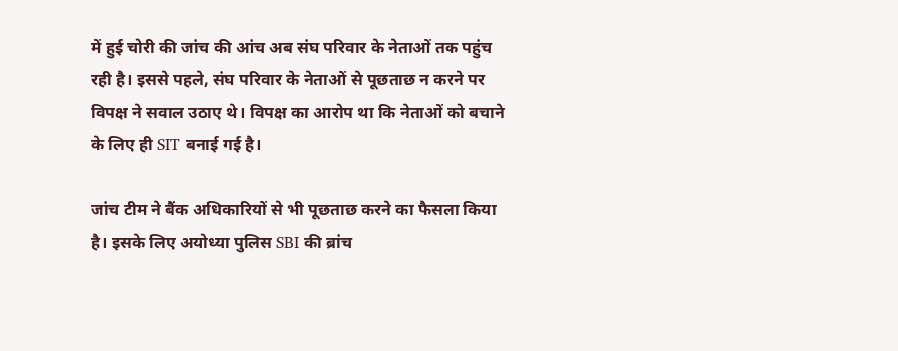में हुई चोरी की जांच की आंच अब संघ परिवार के नेताओं तक पहुंच रही है। इससे पहले, संघ परिवार के नेताओं से पूछताछ न करने पर विपक्ष ने सवाल उठाए थे। विपक्ष का आरोप था कि नेताओं को बचाने के लिए ही SIT बनाई गई है।

जांच टीम ने बैंक अधिकारियों से भी पूछताछ करने का फैसला किया है। इसके लिए अयोध्या पुलिस SBI की ब्रांच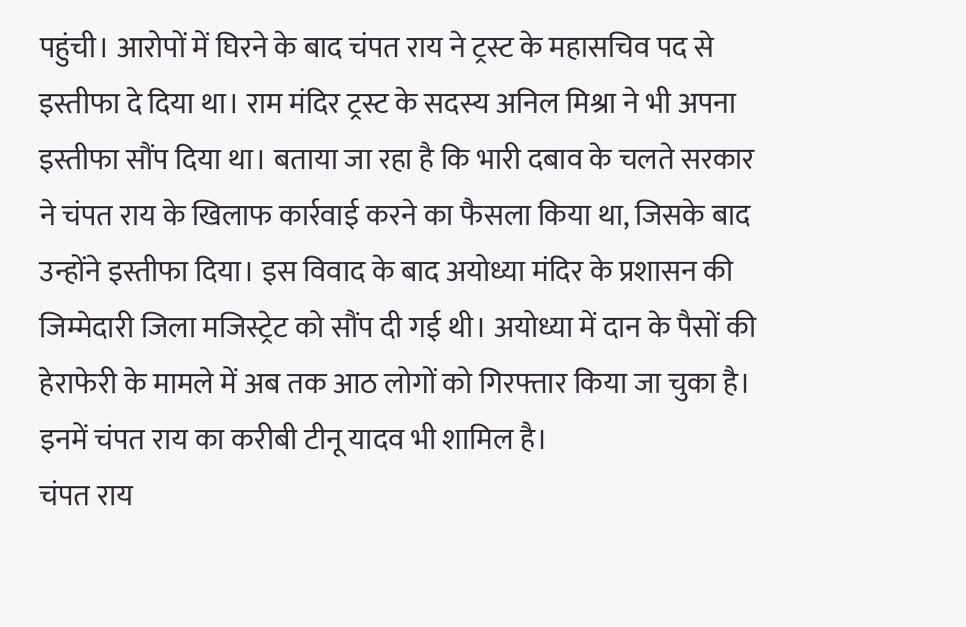पहुंची। आरोपों में घिरने के बाद चंपत राय ने ट्रस्ट के महासचिव पद से इस्तीफा दे दिया था। राम मंदिर ट्रस्ट के सदस्य अनिल मिश्रा ने भी अपना इस्तीफा सौंप दिया था। बताया जा रहा है कि भारी दबाव के चलते सरकार ने चंपत राय के खिलाफ कार्रवाई करने का फैसला किया था, जिसके बाद उन्होंने इस्तीफा दिया। इस विवाद के बाद अयोध्या मंदिर के प्रशासन की जिम्मेदारी जिला मजिस्ट्रेट को सौंप दी गई थी। अयोध्या में दान के पैसों की हेराफेरी के मामले में अब तक आठ लोगों को गिरफ्तार किया जा चुका है। इनमें चंपत राय का करीबी टीनू यादव भी शामिल है।
चंपत राय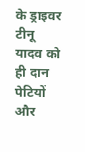के ड्राइवर टीनू यादव को ही दान पेटियों और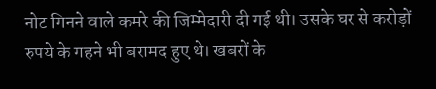नोट गिनने वाले कमरे की जिम्मेदारी दी गई थी। उसके घर से करोड़ों रुपये के गहने भी बरामद हुए थे। खबरों के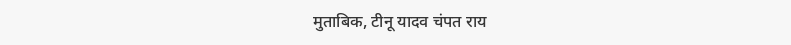मुताबिक, टीनू यादव चंपत राय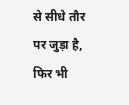से सीधे तौर पर जुड़ा है, फिर भी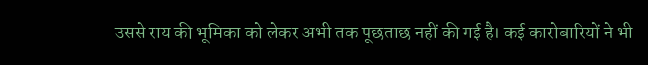उससे राय की भूमिका को लेकर अभी तक पूछताछ नहीं की गई है। कई कारोबारियों ने भी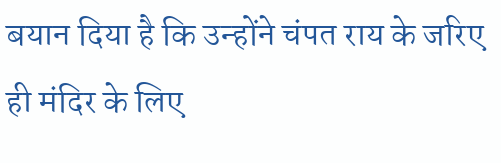बयान दिया है कि उन्होंने चंपत राय के जरिए ही मंदिर के लिए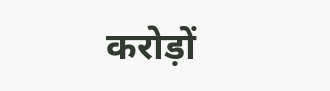करोड़ों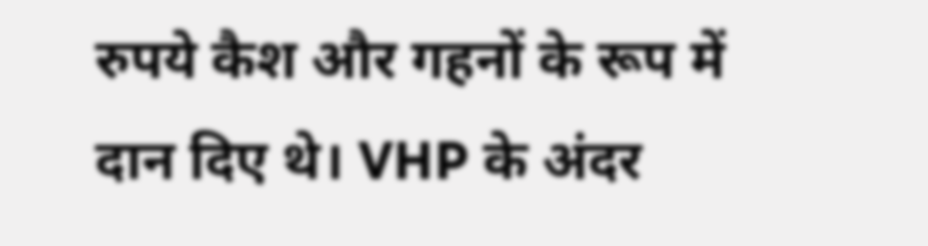रुपये कैश और गहनों के रूप में दान दिए थे। VHP के अंदर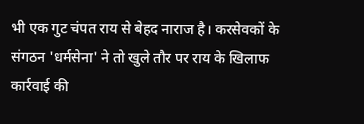भी एक गुट चंपत राय से बेहद नाराज है। करसेवकों के संगठन 'धर्मसेना' ने तो खुले तौर पर राय के खिलाफ कार्रवाई की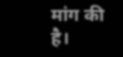मांग की है।